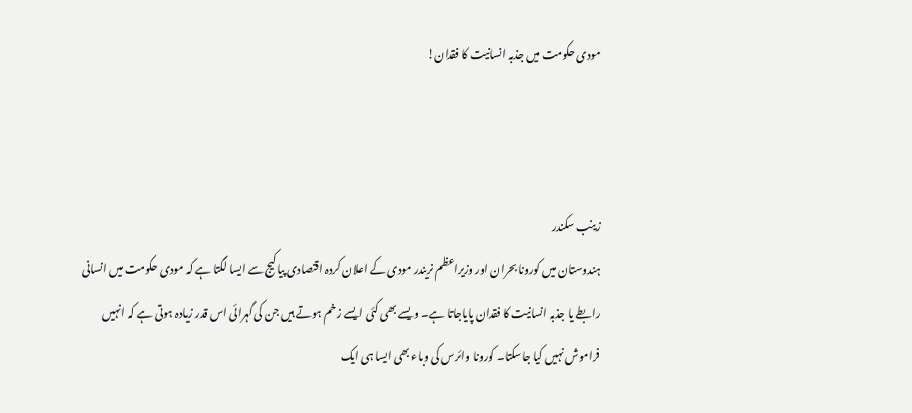مودی حکومت میں جذبہ انسانیت کا فقدان!



زینب سکندر
ہندوستان میں کورونا بحران اور وزیراعظم نریندر مودی کے اعلان کردہ اقتصادی پیاکیج سے ایسا لگتا ہے کہ مودی حکومت میں انسانی رابطے یا جذبہ انسانیت کا فقدان پایاجاتا ہے۔ ویسے بھی کئی ایسے زخم ہوتے ہیں جن کی گہرائی اس قدر زیادہ ہوتی ہے کہ انہیں فراموش نہیں کیا جاسکتا۔ کورونا وائرس کی وباء بھی ایسا ہی ایک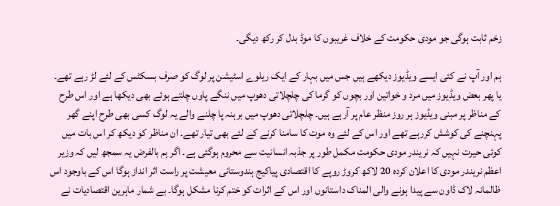زخم ثابت ہوگی جو مودی حکومت کے خلاف غریبوں کا موڈ بدل کر رکھ دیگی۔

ہم اور آپ نے کئی ایسے ویڈیوز دیکھے ہیں جس میں بہار کے ایک ریلوے اسٹیشن پر لوگ کو صرف بسکٹس کے لئے لڑ رہے تھے۔ یا پھر بعض ویڈیوز میں مرد و خواتین اور بچوں کو گرما کی چلچلاتی دھوپ میں ننگے پاوں چلتے ہوئے بھی دیکھا ہے اور اس طرح کے مناظر پر مبنی ویڈیوز ہر روز منظر عام پر آرہے ہیں۔ چلچلاتی دھوپ میں برہنہ پا چلنے والے یہ لوگ کسی بھی طرح اپنے گھر پہنچنے کی کوشش کررہے تھے اور اس کے لئے وہ موت کا سامنا کرنے کے لئے بھی تیار تھے۔ ان مناظر کو دیکھ کر اس بات میں کوئی حیرت نہیں کہ نریندر مودی حکومت مکمل طور پر جذبہ انسانیت سے محروم ہوگئی ہے۔ اگر ہم بالفرض یہ سمجھ لیں کہ وزیر اعظم نریندر مودی کا اعلان کردہ 20 لاکھ کروڑ روپے کا اقتصادی پیاکیج ہندوستانی معیشت پر راست اثر انداز ہوگا اس کے باوجود اس ظالمانہ لاک ڈاون سے پیدا ہونے والی المناک داستانوں اور اس کے اثرات کو ختم کرنا مشکل ہوگا۔ بے شمار ماہرین اقتصادیات نے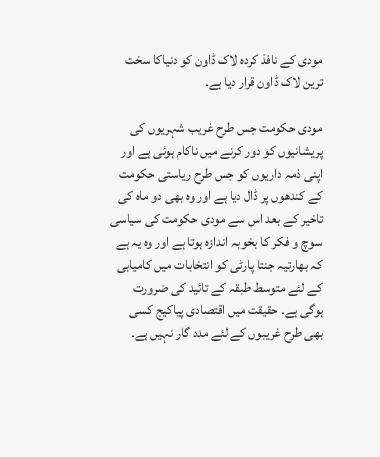مودی کے نافذ کردہ لاک ڈاون کو دنیاکا سخت ترین لاک ڈاون قرار دیا ہے۔

مودی حکومت جس طرح غریب شہریوں کی پریشانیوں کو دور کرنے میں ناکام ہوئی ہے اور اپنی ذمہ داریوں کو جس طرح ریاستی حکومت کے کندھوں پر ڈال دیا ہے اور وہ بھی دو ماہ کی تاخیر کے بعد اس سے مودی حکومت کی سیاسی سوچ و فکر کا بخوبہ اندازہ ہوتا ہے اور وہ یہ ہے کہ بھارتیہ جنتا پارٹی کو انتخابات میں کامیابی کے لئے متوسط طبقہ کے تائید کی ضرورت ہوگی ہے۔ حقیقت میں اقتصادی پیاکیج کسی بھی طرح غریبوں کے لئے مدد گار نہیں ہے۔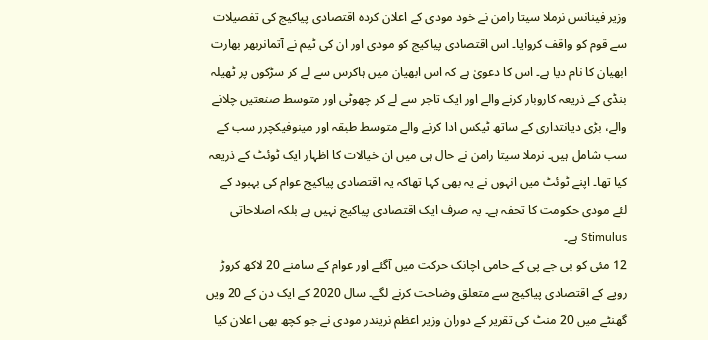وزیر فینانس نرملا سیتا رامن نے خود مودی کے اعلان کردہ اقتصادی پیاکیج کی تفصیلات سے قوم کو واقف کروایا۔ اس اقتصادی پیاکیج کو مودی اور ان کی ٹیم نے آتمانربھر بھارت ابھیان کا نام دیا ہے۔ اس کا دعویٰ ہے کہ اس ابھیان میں ہاکرس سے لے کر سڑکوں پر ٹھیلہ بنڈی کے ذریعہ کاروبار کرنے والے اور ایک تاجر سے لے کر چھوٹی اور متوسط صنعتیں چلانے والے، بڑی دیانتداری کے ساتھ ٹیکس ادا کرنے والے متوسط طبقہ اور مینوفیکچرر سب کے سب شامل ہیں۔ نرملا سیتا رامن نے حال ہی میں ان خیالات کا اظہار ایک ٹوئٹ کے ذریعہ کیا تھا۔ اپنے ٹوئٹ میں انہوں نے یہ بھی کہا تھاکہ یہ اقتصادی پیاکیج عوام کی بہبود کے لئے مودی حکومت کا تحفہ ہے۔ یہ صرف ایک اقتصادی پیاکیج نہیں ہے بلکہ اصلاحاتی Stimulus ہے۔
12 مئی کو بی جے پی کے حامی اچانک حرکت میں آگئے اور عوام کے سامنے 20 لاکھ کروڑ روپے کے اقتصادی پیاکیج سے متعلق وضاحت کرنے لگے۔ سال 2020 کے ایک دن کے 20 ویں گھنٹے میں 20 منٹ کی تقریر کے دوران وزیر اعظم نریندر مودی نے جو کچھ بھی اعلان کیا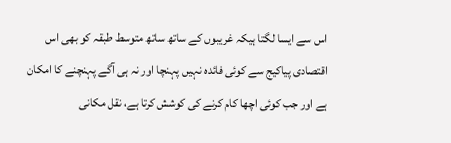اس سے ایسا لگتا ہیکہ غریبوں کے ساتھ ساتھ متوسط طبقہ کو بھی اس اقتصادی پیاکیج سے کوئی فائدہ نہیں پہنچا اور نہ ہی آگے پہنچنے کا امکان ہے اور جب کوئی اچھا کام کرنے کی کوشش کرتا ہے، نقل مکانی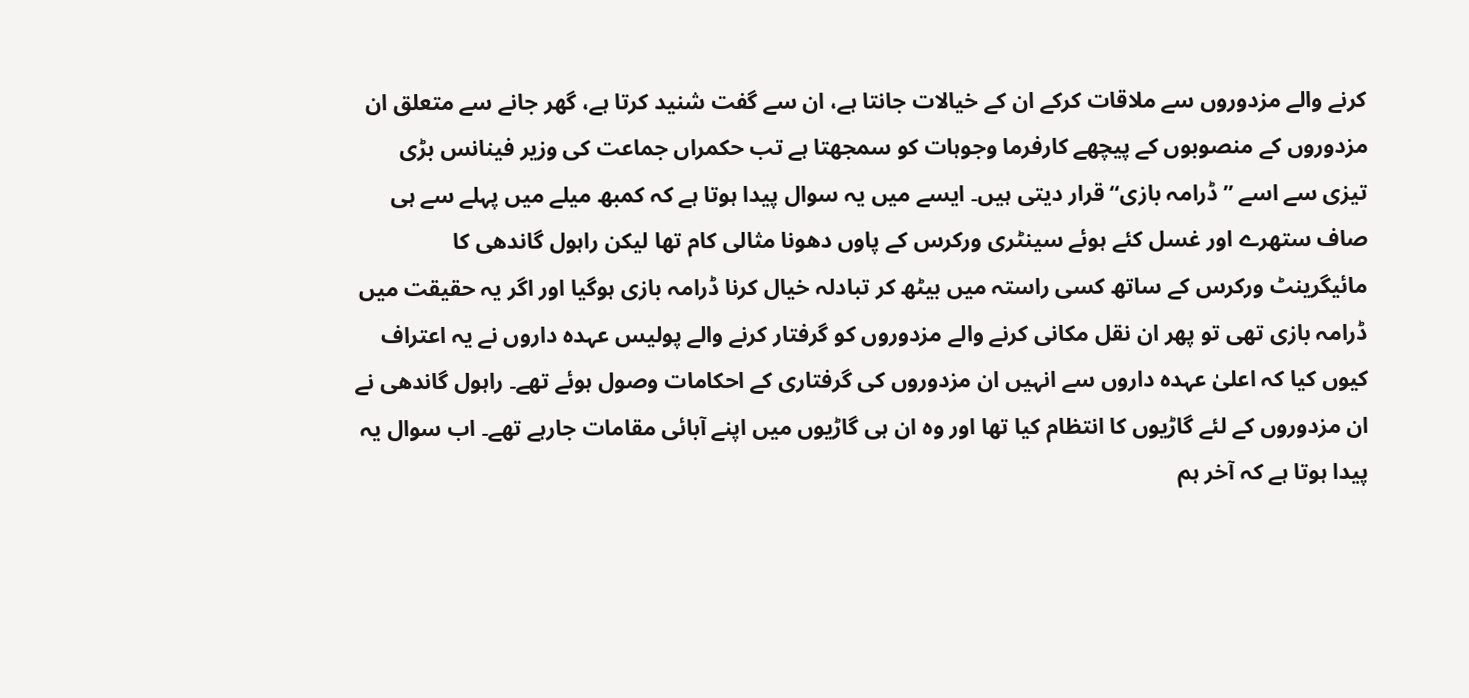کرنے والے مزدوروں سے ملاقات کرکے ان کے خیالات جانتا ہے، ان سے گفت شنید کرتا ہے، گھر جانے سے متعلق ان مزدوروں کے منصوبوں کے پیچھے کارفرما وجوہات کو سمجھتا ہے تب حکمراں جماعت کی وزیر فینانس بڑی تیزی سے اسے ’’ڈرامہ بازی‘‘ قرار دیتی ہیں۔ ایسے میں یہ سوال پیدا ہوتا ہے کہ کمبھ میلے میں پہلے سے ہی صاف ستھرے اور غسل کئے ہوئے سینٹری ورکرس کے پاوں دھونا مثالی کام تھا لیکن راہول گاندھی کا مائیگرینٹ ورکرس کے ساتھ کسی راستہ میں بیٹھ کر تبادلہ خیال کرنا ڈرامہ بازی ہوگیا اور اگر یہ حقیقت میں ڈرامہ بازی تھی تو پھر ان نقل مکانی کرنے والے مزدوروں کو گرفتار کرنے والے پولیس عہدہ داروں نے یہ اعتراف کیوں کیا کہ اعلیٰ عہدہ داروں سے انہیں ان مزدوروں کی گرفتاری کے احکامات وصول ہوئے تھے۔ راہول گاندھی نے ان مزدوروں کے لئے گاڑیوں کا انتظام کیا تھا اور وہ ان ہی گاڑیوں میں اپنے آبائی مقامات جارہے تھے۔ اب سوال یہ پیدا ہوتا ہے کہ آخر ہم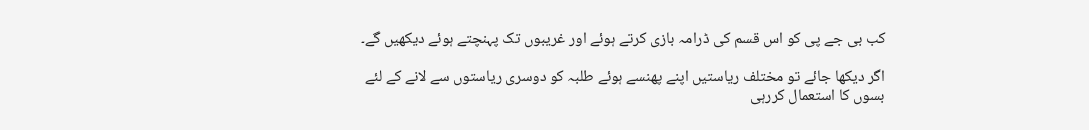کب بی جے پی کو اس قسم کی ڈرامہ بازی کرتے ہوئے اور غریبوں تک پہنچتے ہوئے دیکھیں گے۔

اگر دیکھا جائے تو مختلف ریاستیں اپنے پھنسے ہوئے طلبہ کو دوسری ریاستوں سے لانے کے لئے بسوں کا استعمال کررہی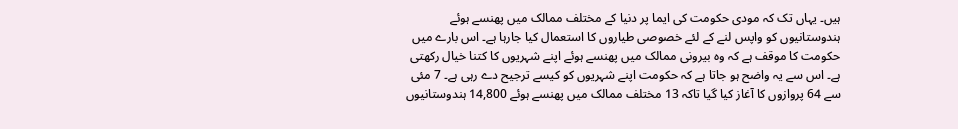ہیں۔ یہاں تک کہ مودی حکومت کی ایما پر دنیا کے مختلف ممالک میں پھنسے ہوئے ہندوستانیوں کو واپس لنے کے لئے خصوصی طیاروں کا استعمال کیا جارہا ہے۔ اس بارے میں حکومت کا موقف ہے کہ وہ بیرونی ممالک میں پھنسے ہوئے اپنے شہریوں کا کتنا خیال رکھتی ہے۔ اس سے یہ واضح ہو جاتا ہے کہ حکومت اپنے شہریوں کو کیسے ترجیح دے رہی ہے۔ 7 مئی سے 64 پروازوں کا آغاز کیا گیا تاکہ 13 مختلف ممالک میں پھنسے ہوئے 14,800 ہندوستانیوں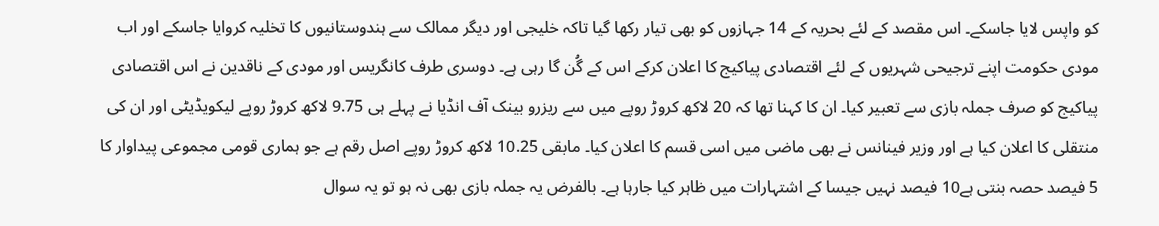کو واپس لایا جاسکے۔ اس مقصد کے لئے بحریہ کے 14 جہازوں کو بھی تیار رکھا گیا تاکہ خلیجی اور دیگر ممالک سے ہندوستانیوں کا تخلیہ کروایا جاسکے اور اب مودی حکومت اپنے ترجیحی شہریوں کے لئے اقتصادی پیاکیج کا اعلان کرکے اس کے گُن گا رہی ہے۔ دوسری طرف کانگریس اور مودی کے ناقدین نے اس اقتصادی پیاکیج کو صرف جملہ بازی سے تعبیر کیا۔ ان کا کہنا تھا کہ 20 لاکھ کروڑ روپے میں سے ریزرو بینک آف انڈیا نے پہلے ہی 9.75 لاکھ کروڑ روپے لیکویڈیٹی اور ان کی منتقلی کا اعلان کیا ہے اور وزیر فینانس نے بھی ماضی میں اسی قسم کا اعلان کیا۔ مابقی 10.25 لاکھ کروڑ روپے اصل رقم ہے جو ہماری قومی مجموعی پیداوار کا 5 فیصد حصہ بنتی ہے10 فیصد نہیں جیسا کے اشتہارات میں ظاہر کیا جارہا ہے۔ بالفرض یہ جملہ بازی بھی نہ ہو تو یہ سوال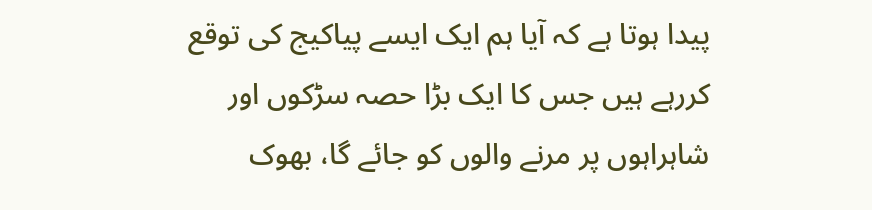پیدا ہوتا ہے کہ آیا ہم ایک ایسے پیاکیج کی توقع کررہے ہیں جس کا ایک بڑا حصہ سڑکوں اور شاہراہوں پر مرنے والوں کو جائے گا، بھوک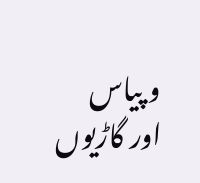و پیاس اور گاڑیوں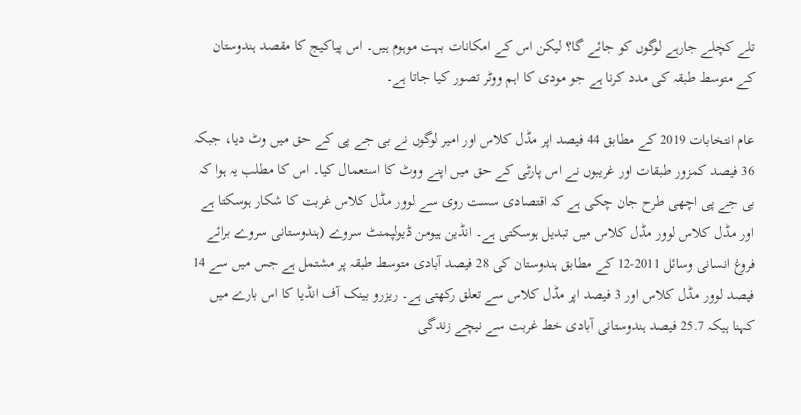تلے کچلے جارہے لوگوں کو جائے گا؟ لیکن اس کے امکانات بہت موہوم ہیں۔ اس پیاکیج کا مقصد ہندوستان کے متوسط طبقہ کی مدد کرنا ہے جو مودی کا اہم ووٹر تصور کیا جاتا ہے۔

عام انتخابات 2019 کے مطابق 44 فیصد اپر مڈل کلاس اور امیر لوگوں نے بی جے پی کے حق میں وٹ دیا، جبکہ 36 فیصد کمزور طبقات اور غریبوں نے اس پارٹی کے حق میں اپنے ووٹ کا استعمال کیا۔ اس کا مطلب یہ ہوا کہ بی جے پی اچھی طرح جان چکی ہے کہ اقتصادی سست روی سے لوور مڈل کلاس غربت کا شکار ہوسکتا ہے اور مڈل کلاس لوور مڈل کلاس میں تبدیل ہوسکتی ہے۔ انڈین ہیومن ڈیولپمنٹ سروے (ہندوستانی سروے برائے فروغ انسانی وسائل 2011-12 کے مطابق ہندوستان کی 28 فیصد آبادی متوسط طبقہ پر مشتمل ہے جس میں سے 14 فیصد لوور مڈل کلاس اور 3 فیصد اپر مڈل کلاس سے تعلق رکھتی ہے۔ ریزرو بینک آف انڈیا کا اس بارے میں کہنا ہیکہ 25.7 فیصد ہندوستانی آبادی خط غربت سے نیچے زندگی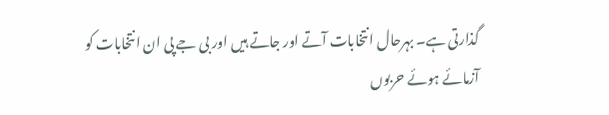گذارتی ہے۔ بہرحال انتخابات آتے اور جاتے ہیں اور بی جے پی ان انتخابات کو آزمائے ہوئے حربوں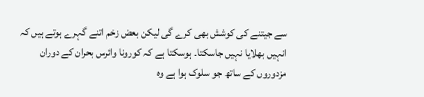سے جیتنے کی کوشش بھی کرے گی لیکن بعض زخم اتنے گہرے ہوتے ہیں کہ انہیں بھلایا نہیں جاسکتا۔ ہوسکتا ہے کہ کورونا وائرس بحران کے دوران مزدوروں کے ساتھ جو سلوک ہوا ہے وہ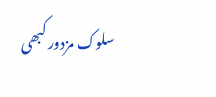سلوک مزدور کبھی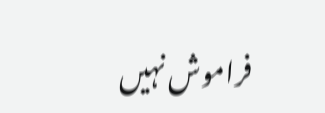فراموش نہیں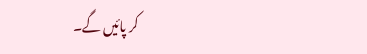کر پائیں گے۔